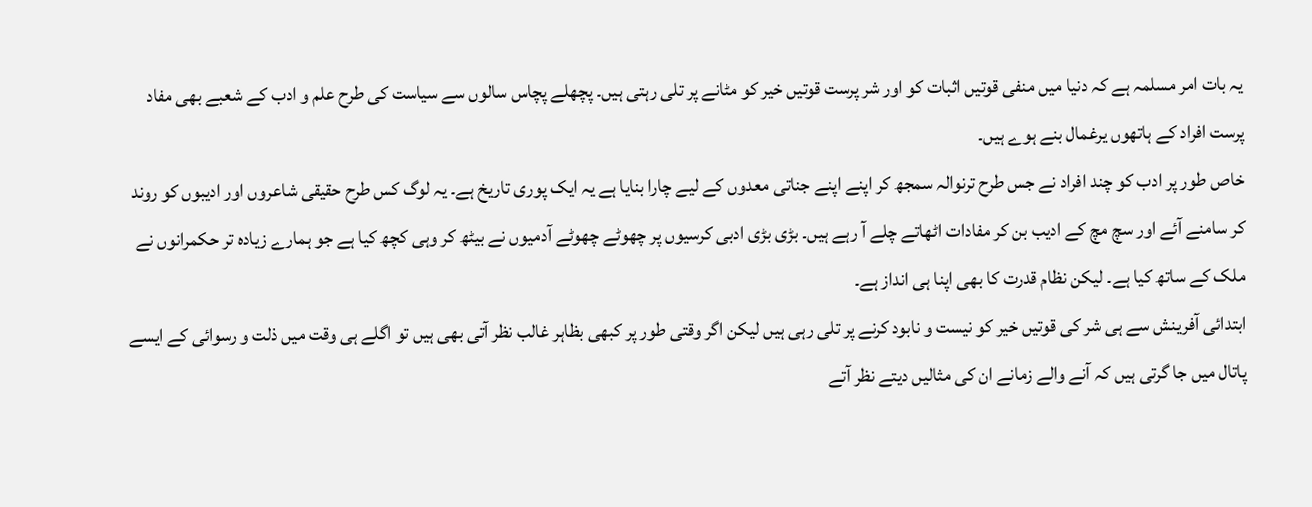یہ بات امر مسلمہ ہے کہ دنیا میں منفی قوتیں اثبات کو اور شر پرست قوتیں خیر کو مٹانے پر تلی رہتی ہیں۔ پچھلے پچاس سالوں سے سیاست کی طرح علم و ادب کے شعبے بھی مفاد پرست افراد کے ہاتھوں یرغمال بنے ہوے ہیں۔
خاص طور پر ادب کو چند افراد نے جس طرح ترنوالہ سمجھ کر اپنے اپنے جناتی معدوں کے لیے چارا بنایا ہے یہ ایک پوری تاریخ ہے۔ یہ لوگ کس طرح حقیقی شاعروں اور ادیبوں کو روند کر سامنے آئے اور سچ مچ کے ادیب بن کر مفادات اٹھاتے چلے آ رہے ہیں۔ بڑی بڑی ادبی کرسیوں پر چھوٹے چھوٹے آدمیوں نے بیٹھ کر وہی کچھ کیا ہے جو ہمارے زیادہ تر حکمرانوں نے ملک کے ساتھ کیا ہے۔ لیکن نظام قدرت کا بھی اپنا ہی انداز ہے۔
ابتدائی آفرینش سے ہی شر کی قوتیں خیر کو نیست و نابود کرنے پر تلی رہی ہیں لیکن اگر وقتی طور پر کبھی بظاہر غالب نظر آتی بھی ہیں تو اگلے ہی وقت میں ذلت و رسوائی کے ایسے پاتال میں جا گرتی ہیں کہ آنے والے زمانے ان کی مثالیں دیتے نظر آتے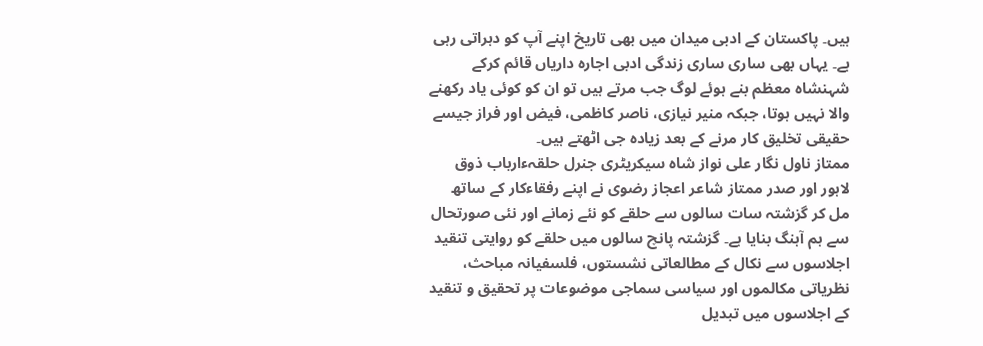ہیں۔ پاکستان کے ادبی میدان میں بھی تاریخ اپنے آپ کو دہراتی رہی ہے۔ یہاں بھی ساری ساری زندگی ادبی اجارہ داریاں قائم کرکے شہنشاہ معظم بنے ہوئے لوگ جب مرتے ہیں تو ان کو کوئی یاد رکھنے والا نہیں ہوتا، جبکہ منیر نیازی، ناصر کاظمی، فیض اور فراز جیسے حقیقی تخلیق کار مرنے کے بعد زیادہ جی اٹھتے ہیں۔
ممتاز ناول نگار علی نواز شاہ سیکریٹری جنرل حلقہءارباب ذوق لاہور اور صدر ممتاز شاعر اعجاز رضوی نے اپنے رفقاءکار کے ساتھ مل کر گزشتہ سات سالوں سے حلقے کو نئے زمانے اور نئی صورتحال سے ہم آہنگ بنایا ہے۔ گزشتہ پانچ سالوں میں حلقے کو روایتی تنقید اجلاسوں سے نکال کے مطالعاتی نشستوں، فلسفیانہ مباحث، نظریاتی مکالموں اور سیاسی سماجی موضوعات پر تحقیق و تنقید کے اجلاسوں میں تبدیل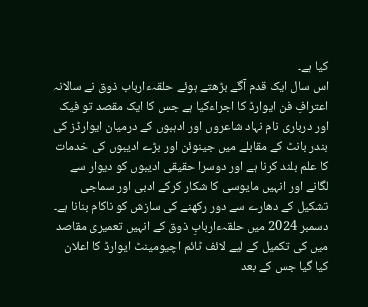کیا ہے۔
اس سال ایک قدم آگے بڑھتے ہوئے حلقہءارباب ذوق نے سالانہ اعترافِ فن ایوارڈ کا اجراءکیا ہے جس کا ایک مقصد تو فیک اور درباری نام نہاد شاعروں اور ادہبوں کے درمیان ایوارڈز کی بندر بانٹ کے مقابلے میں جینوئن اور بڑے ادیبوں کی خدمات کا علم بلند کرنا ہے اور دوسرا حقیقی ادیبوں کو دیوار سے لگانے اور انہیں مایوسی کا شکار کرکے ادبی اور سماجی تشکیل کے دھارے سے دور رکھنے کی سازش کو ناکام بنانا ہے۔ دسمبر 2024 میں حلقہءاربابِ ذوق کے انہیں تعمیری مقاصد میں کی تکمیل کے لیے لائف ٹائم اچیومینٹ ایوارڈ کا اعلان کیا گیا جس کے بعد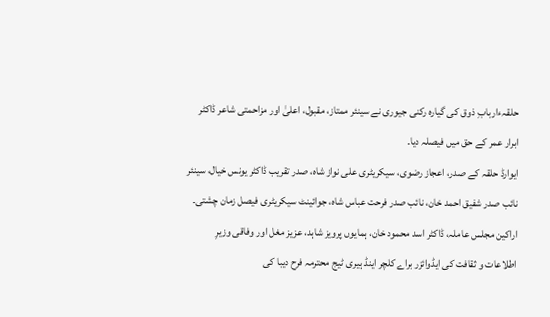حلقہءاربابِ ذوق کی گیارہ رکنی جیوری نے سینئر ممتاز، مقبول، اعلیٰ اور مزاحمتی شاعر ڈاکٹر ابرار عمر کے حق میں فیصلہ دیا۔
ایوارڈ حلقہ کے صدر، اعجاز رضوی، سیکریٹری علی نواز شاہ، صدر تقریب ڈاکٹر یونس خیال، سینئر نائب صدر شفیق احمد خان، نائب صدر فرحت عباس شاہ، جوائینٹ سیکریٹری فیصل زمان چشتی۔ اراکین مجلس عاملہ، ڈاکٹر اسد محمود خان، ہمایوں پرویز شاہد، عزیز مغل اور وفاقی وزیرِ اطلاعات و ثقافت کی ایڈوائزر براے کلچر اینڈ ہیری ٹیج محترمہ فرح دیبا کی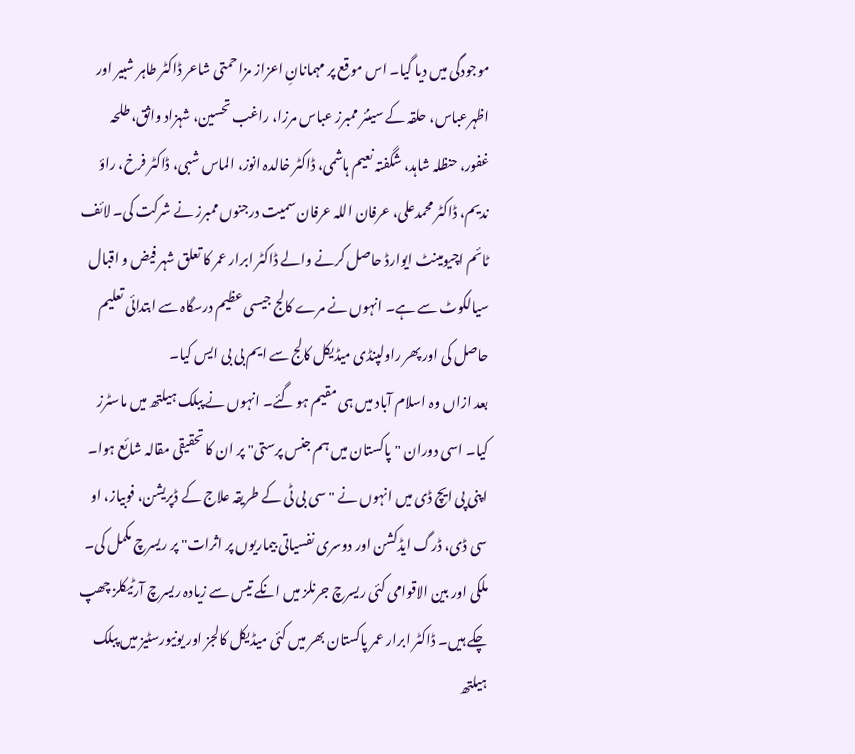موجودگی میں دیا گیا۔ اس موقع پر مہمانانِ اعزاز مزاحمتی شاعر ڈاکٹر طاہر شبیر اور اظہرعباس، حلقہ کے سینئر ممبرز عباس مرزا، راغب تحسین، شہزاد واثق، طلحہ غفور، حنظلہ شاہد، شگفتہ نعیم ہاشمی، ڈاکٹر خالدہ انوز، الماس شبی، ڈاکٹر فرخ، راؤ ندیم، ڈاکٹر محمدعلی، عرفان اللہ عرفان سمیت درجنوں ممبرز نے شرکت کی۔ لائف ٹائم اچیومینٹ ایوارڈ حاصل کرنے والے ڈاکٹر ابرار عمر کا تعلق شہر فیض و اقبال سیالکوٹ سے ہے۔ انہوں نے مرے کالج جیسی عظیم درسگاہ سے ابتدائی تعلیم حاصل کی اور پھر راولپنڈی میڈیکل کالج سے ایم بی بی ایس کیا۔
بعد ازاں وہ اسلام آباد میں ہی مقیم ہو گئے۔ انہوں نے پبلک ہیلتھ میں ماسٹرز کیا۔ اسی دوران "پاکستان میں ہم جنس پرستی" پر ان کا تحقیقی مقالہ شائع ہوا۔ اپنی پی ایچ ڈی میں انہوں نے "سی بی ٹی کے طریقہ علاج کے ڈپریشن، فوبیاز، او سی ڈی، ڈرگ ایڈکشن اور دوسری نفسیاتی بیماریوں پر اثرات" پر ریسرچ مکمل کی۔ ملکی اور بین الاقوامی کئی ریسرچ جرنلز میں انکے تیس سے زیادہ ریسرچ آرٹیکلز چھپ چکے ہیں۔ ڈاکٹر ابرار عمر پاکستان بھر میں کئی میڈیکل کالجز اور یونیورسٹیز میں پبلک ہیلتھ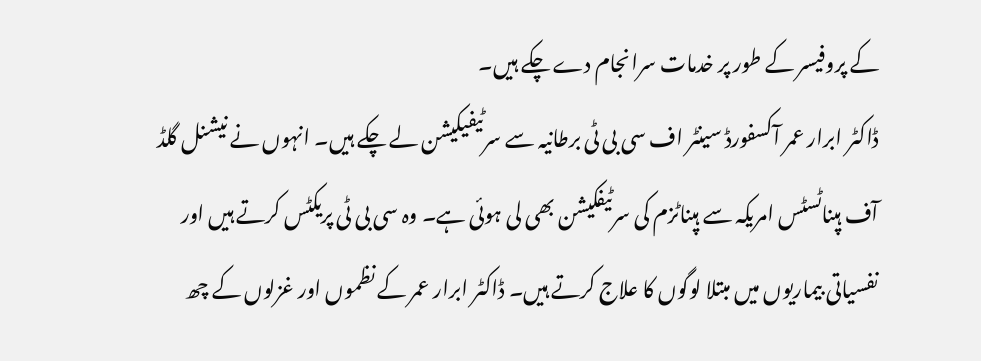کے پروفیسر کے طور پر خدمات سرانجام دے چکے ہیں۔
ڈاکٹر ابرار عمر آکسفورڈ سینٹر اف سی بی ٹی برطانیہ سے سرٹیفیکیشن لے چکے ہیں۔ انہوں نے نیشنل گلڈ آف ہپناٹسٹس امریکہ سے ہپناٹزم کی سرٹیفکیشن بھی لی ہوئی ہے۔ وہ سی بی ٹی پریکٹس کرتے ہیں اور نفسیاتی بیماریوں میں مبتلا لوگوں کا علاج کرتے ہیں۔ ڈاکٹر ابرار عمر کے نظموں اور غزلوں کے چھ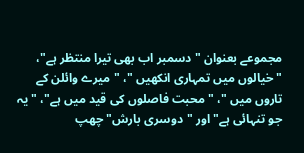مجموعے بعنوان "دسمبر اب بھی تیرا منتظر ہے"، "خیالوں میں تمہاری انکھیں "، "میرے وائلن کے تاروں میں "، "محبت فاصلوں کی قید میں ہے"، "یہ جو تنہائی ہے" اور "دوسری بارش" چھپ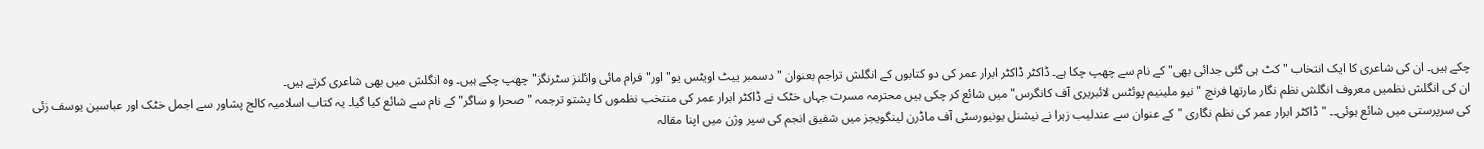چکے ہیں۔ ان کی شاعری کا ایک انتخاب "کٹ ہی گئی جدائی بھی" کے نام سے چھپ چکا ہے۔ ڈاکٹر ڈاکٹر ابرار عمر کی دو کتابوں کے انگلش تراجم بعنوان "دسمبر ییٹ اویٹس یو" اور"فرام مائی وائلنز سٹرنگز" چھپ چکے ہیں۔ وہ انگلش میں بھی شاعری کرتے ہیں۔
ان کی انگلش نظمیں معروف انگلش نظم نگار مارتھا فرنچ "نیو ملینیم پوئٹس لائبریری آف کانگرس" میں شائع کر چکی ہیں محترمہ مسرت جہاں خٹک نے ڈاکٹر ابرار عمر کی منتخب نظموں کا پشتو ترجمہ "صحرا و ساگر" کے نام سے شائع کیا گیا۔ یہ کتاب اسلامیہ کالج پشاور سے اجمل خٹک اور عباسین یوسف زئی کی سرپرستی میں شائع ہوئی۔۔ "ڈاکٹر ابرار عمر کی نظم نگاری "کے عنوان سے عندلیب زہرا نے نیشنل یونیورسٹی آف ماڈرن لینگویجز میں شفیق انجم کی سپر وژن میں اپنا مقالہ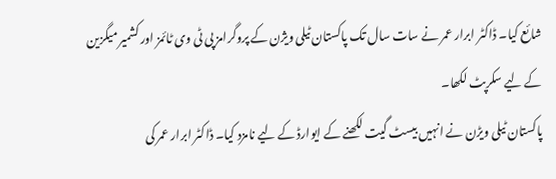شائع کیا۔ ڈاکٹر ابرار عمر نے سات سال تک پاکستان ٹیلی ویژن کے پروگرامز پی ٹی وی ٹائمز اور کشمیر میگزین کے لیے سکرپٹ لکھا۔
پاکستان ٹیلی ویڑن نے انہیں بیسٹ گیت لکھنے کے ایوارڈ کے لیے نامزد کیا۔ ڈاکٹر ابرار عمر کی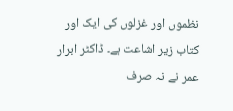نظموں اور غزلوں کی ایک اور کتاب زیر اشاعت ہے۔ ڈاکٹر ابرار عمر نے نہ صرف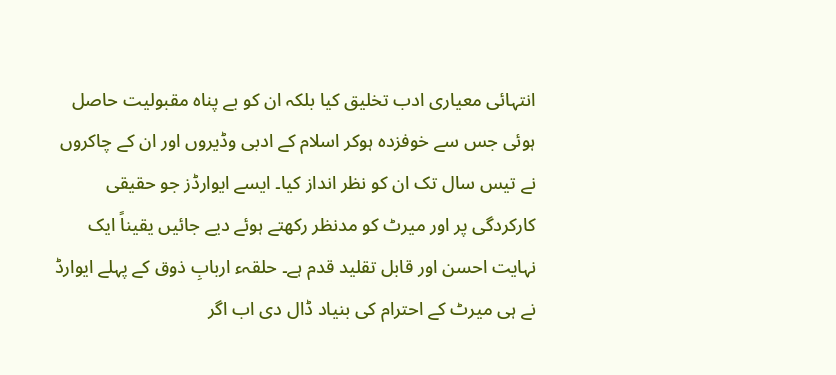انتہائی معیاری ادب تخلیق کیا بلکہ ان کو بے پناہ مقبولیت حاصل ہوئی جس سے خوفزدہ ہوکر اسلام کے ادبی وڈیروں اور ان کے چاکروں نے تیس سال تک ان کو نظر انداز کیا۔ ایسے ایوارڈز جو حقیقی کارکردگی پر اور میرٹ کو مدنظر رکھتے ہوئے دیے جائیں یقیناً ایک نہایت احسن اور قابل تقلید قدم ہے۔ حلقہء اربابِ ذوق کے پہلے ایوارڈ نے ہی میرٹ کے احترام کی بنیاد ڈال دی اب اگر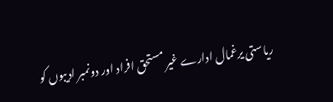ریاستی یرغمال ادارے غیر مستحق افراد اور دونمبر ادیبوں کو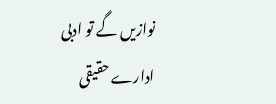نوازیں گے تو ادبی ادارے حقیقی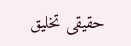حقیقی تخلیق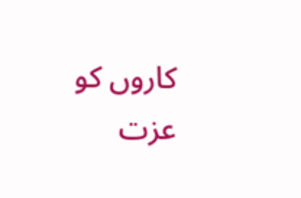کاروں کو عزت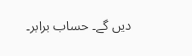دیں گے۔ حساب برابر۔